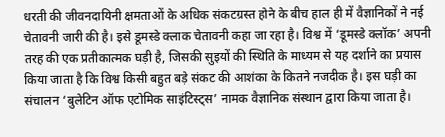धरती की जीवनदायिनी क्षमताओं के अधिक संकटग्रस्त होने के बीच हाल ही में वैज्ञानिकों ने नई चेतावनी जारी की है। इसे डूमस्डे क्लाक चेतावनी कहा जा रहा है। विश्व में ‘डूमस्डे क्लॉक’ अपनी तरह की एक प्रतीकात्मक घड़ी है, जिसकी सुइयों की स्थिति के माध्यम से यह दर्शाने का प्रयास किया जाता है कि विश्व किसी बहुत बड़े संकट की आशंका के कितने नजदीक है। इस घड़ी का संचालन ‘बुलेटिन ऑफ एटोमिक साइंटिस्ट्स’ नामक वैज्ञानिक संस्थान द्वारा किया जाता है।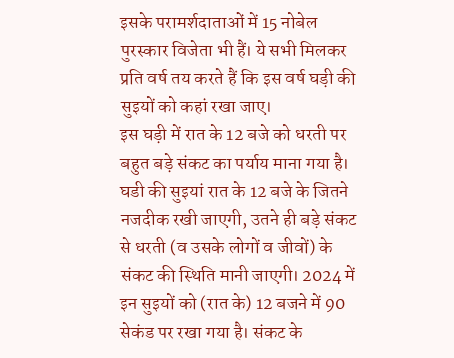इसके परामर्शदाताओं में 15 नोबेल पुरस्कार विजेता भी हैं। ये सभी मिलकर प्रति वर्ष तय करते हैं कि इस वर्ष घड़ी की सुइयों को कहां रखा जाए।
इस घड़ी में रात के 12 बजे को धरती पर बहुत बड़े संकट का पर्याय माना गया है। घडी की सुइयां रात के 12 बजे के जितने नजदीक रखी जाएगी, उतने ही बड़े संकट से धरती (व उसके लोगों व जीवों) के संकट की स्थिति मानी जाएगी। 2024 में इन सुइयों को (रात के) 12 बजने में 90 सेकंड पर रखा गया है। संकट के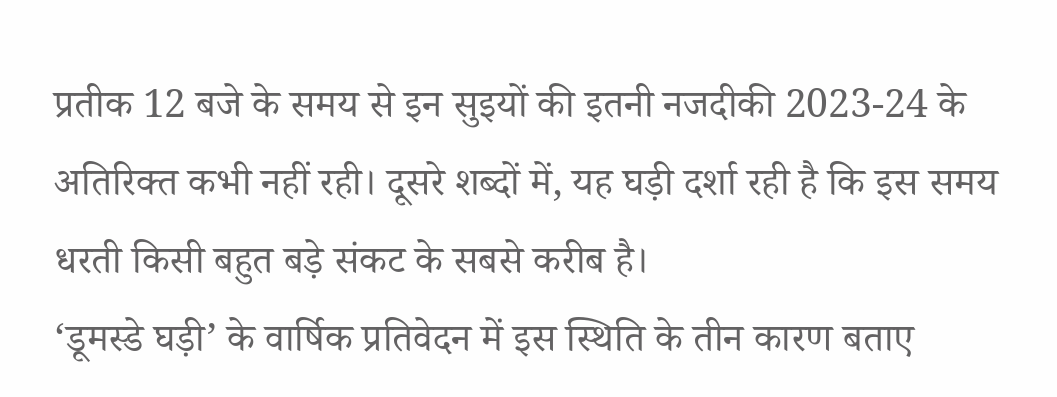प्रतीक 12 बजे के समय से इन सुइयों की इतनी नजदीकी 2023-24 के अतिरिक्त कभी नहीं रही। दूसरे शब्दों में, यह घड़ी दर्शा रही है कि इस समय धरती किसी बहुत बड़े संकट के सबसे करीब है।
‘डूमस्डे घड़ी’ के वार्षिक प्रतिवेदन में इस स्थिति के तीन कारण बताए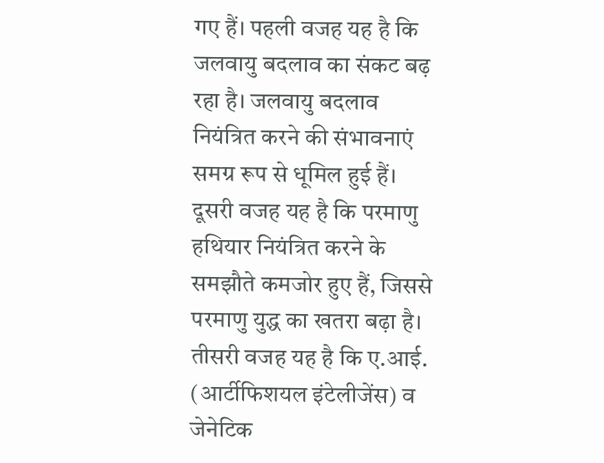गए हैं। पहली वजह यह है कि जलवायु बदलाव का संकट बढ़ रहा है। जलवायु बदलाव नियंत्रित करने की संभावनाएं समग्र रूप से धूमिल हुई हैं। दूसरी वजह यह है कि परमाणु हथियार नियंत्रित करने के समझौते कमजोर हुए हैं, जिससे परमाणु युद्ध का खतरा बढ़ा है। तीसरी वजह यह है कि ए.आई. (आर्टीफिशयल इंटेलीजेंस) व जेनेटिक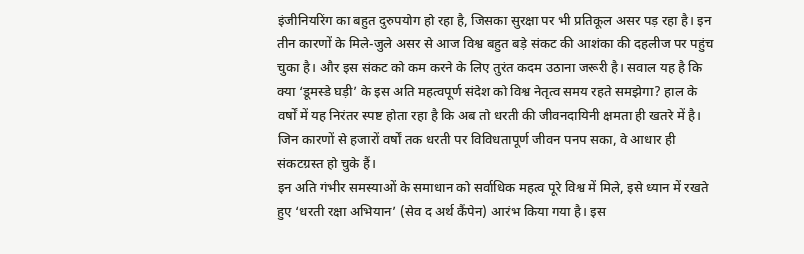इंजीनियरिंग का बहुत दुरुपयोग हो रहा है, जिसका सुरक्षा पर भी प्रतिकूल असर पड़ रहा है। इन तीन कारणों के मिले-जुले असर से आज विश्व बहुत बड़े संकट की आशंका की दहलीज पर पहुंच चुका है। और इस संकट को कम करने के लिए तुरंत कदम उठाना जरूरी है। सवाल यह है कि क्या ‘डूमस्डे घड़ी’ के इस अति महत्वपूर्ण संदेश को विश्व नेतृत्व समय रहते समझेगा? हाल के वर्षों में यह निरंतर स्पष्ट होता रहा है कि अब तो धरती की जीवनदायिनी क्षमता ही खतरे में है। जिन कारणों से हजारों वर्षों तक धरती पर विविधतापूर्ण जीवन पनप सका, वे आधार ही संकटग्रस्त हो चुके हैं।
इन अति गंभीर समस्याओं के समाधान को सर्वाधिक महत्व पूरे विश्व में मिले, इसे ध्यान में रखते हुए ‘धरती रक्षा अभियान’ (सेव द अर्थ कैंपेन) आरंभ किया गया है। इस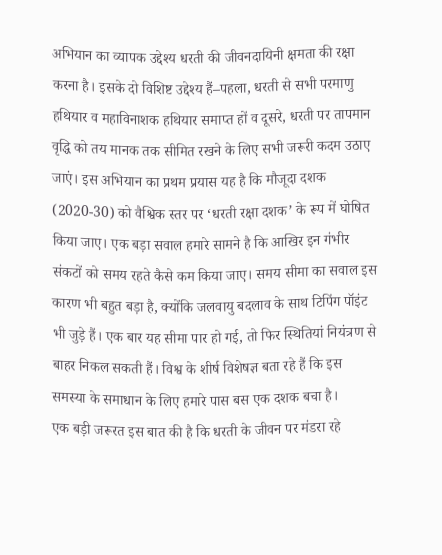अभियान का व्यापक उद्देश्य धरती की जीवनदायिनी क्षमता की रक्षा करना है। इसके दो विशिष्ट उद्देश्य हैं–पहला, धरती से सभी परमाणु हथियार व महाविनाशक हथियार समाप्त हों व दूसरे, धरती पर तापमान वृद्धि को तय मानक तक सीमित रखने के लिए सभी जरूरी कदम उठाए जाएं। इस अभियान का प्रथम प्रयास यह है कि मौजूदा दशक (2020-30) को वैश्विक स्तर पर ‘धरती रक्षा दशक’ के रूप में घोषित किया जाए। एक बड़ा सवाल हमारे सामने है कि आखिर इन गंभीर संकटों को समय रहते कैसे कम किया जाए। समय सीमा का सवाल इस कारण भी बहुत बड़ा है, क्योंकि जलवायु बदलाव के साथ टिपिंग पॉइंट भी जुड़े हैं। एक बार यह सीमा पार हो गई, तो फिर स्थितियां नियंत्रण से बाहर निकल सकती हैं। विश्व के शीर्ष विशेषज्ञ बता रहे हैं कि इस समस्या के समाधान के लिए हमारे पास बस एक दशक बचा है।
एक बड़ी जरूरत इस बात की है कि धरती के जीवन पर मंडरा रहे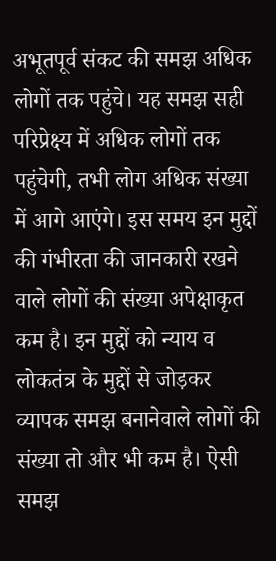अभूतपूर्व संकट की समझ अधिक लोगों तक पहुंचे। यह समझ सही परिप्रेक्ष्य में अधिक लोगों तक पहुंचेगी, तभी लोग अधिक संख्या में आगे आएंगे। इस समय इन मुद्दों की गंभीरता की जानकारी रखने वाले लोगों की संख्या अपेक्षाकृत कम है। इन मुद्दों को न्याय व लोकतंत्र के मुद्दों से जोड़कर व्यापक समझ बनानेवाले लोगों की संख्या तो और भी कम है। ऐसी समझ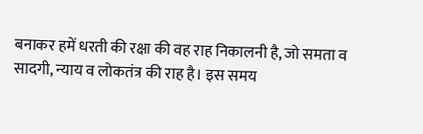बनाकर हमें धरती की रक्षा की वह राह निकालनी है, जो समता व सादगी, न्याय व लोकतंत्र की राह है। इस समय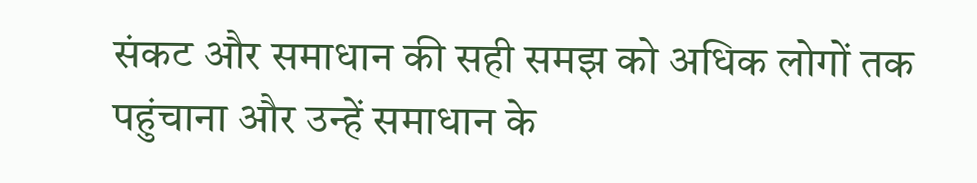संकट और समाधान की सही समझ को अधिक लोगों तक पहुंचाना और उन्हें समाधान के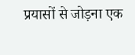प्रयासों से जोड़ना एक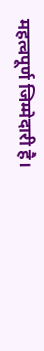महत्वपूर्ण जिम्मेदारी है।